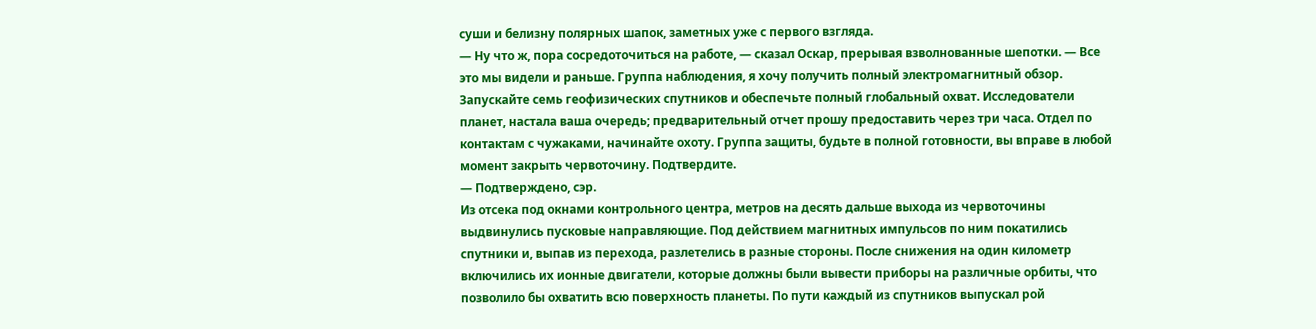суши и белизну полярных шапок, заметных уже с первого взгляда.
— Ну что ж, пора сосредоточиться на работе, — сказал Оскар, прерывая взволнованные шепотки. — Все это мы видели и раньше. Группа наблюдения, я хочу получить полный электромагнитный обзор. Запускайте семь геофизических спутников и обеспечьте полный глобальный охват. Исследователи планет, настала ваша очередь; предварительный отчет прошу предоставить через три часа. Отдел по контактам с чужаками, начинайте охоту. Группа защиты, будьте в полной готовности, вы вправе в любой момент закрыть червоточину. Подтвердите.
— Подтверждено, сэр.
Из отсека под окнами контрольного центра, метров на десять дальше выхода из червоточины выдвинулись пусковые направляющие. Под действием магнитных импульсов по ним покатились спутники и, выпав из перехода, разлетелись в разные стороны. После снижения на один километр включились их ионные двигатели, которые должны были вывести приборы на различные орбиты, что позволило бы охватить всю поверхность планеты. По пути каждый из спутников выпускал рой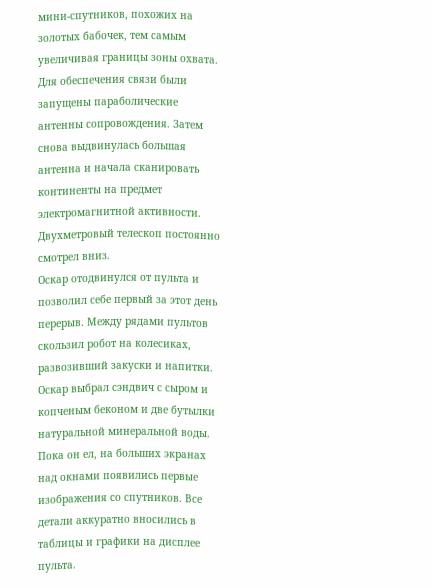мини-спутников, похожих на золотых бабочек, тем самым увеличивая границы зоны охвата. Для обеспечения связи были запущены параболические антенны сопровождения. Затем снова выдвинулась большая антенна и начала сканировать континенты на предмет электромагнитной активности. Двухметровый телескоп постоянно смотрел вниз.
Оскар отодвинулся от пульта и позволил себе первый за этот день перерыв. Между рядами пультов скользил робот на колесиках, развозивший закуски и напитки. Оскар выбрал сэндвич с сыром и копченым беконом и две бутылки натуральной минеральной воды. Пока он ел, на больших экранах над окнами появились первые изображения со спутников. Все детали аккуратно вносились в таблицы и графики на дисплее пульта.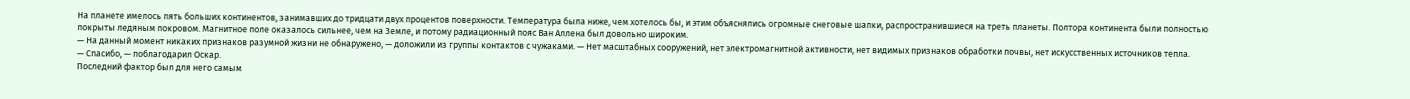На планете имелось пять больших континентов, занимавших до тридцати двух процентов поверхности. Температура была ниже, чем хотелось бы, и этим объяснялись огромные снеговые шапки, распространившиеся на треть планеты. Полтора континента были полностью покрыты ледяным покровом. Магнитное поле оказалось сильнее, чем на Земле, и потому радиационный пояс Ван Аллена был довольно широким.
— На данный момент никаких признаков разумной жизни не обнаружено, — доложили из группы контактов с чужаками. — Нет масштабных сооружений, нет электромагнитной активности, нет видимых признаков обработки почвы, нет искусственных источников тепла.
— Спасибо, — поблагодарил Оскар.
Последний фактор был для него самым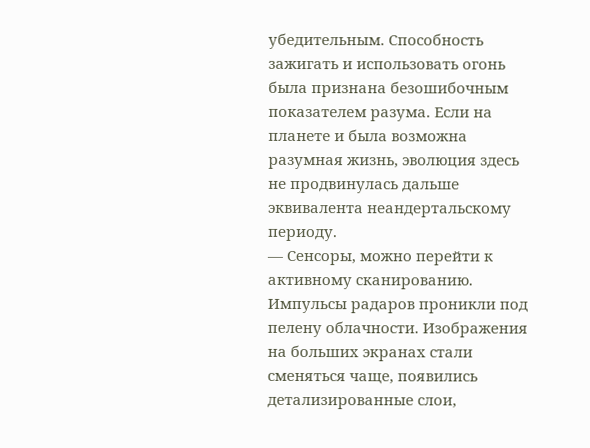убедительным. Способность зажигать и использовать огонь была признана безошибочным показателем разума. Если на планете и была возможна разумная жизнь, эволюция здесь не продвинулась дальше эквивалента неандертальскому периоду.
— Сенсоры, можно перейти к активному сканированию.
Импульсы радаров проникли под пелену облачности. Изображения на больших экранах стали сменяться чаще, появились детализированные слои,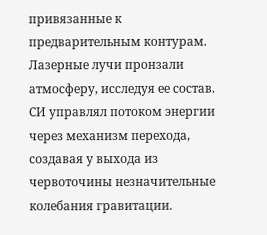привязанные к предварительным контурам. Лазерные лучи пронзали атмосферу, исследуя ее состав. СИ управлял потоком энергии через механизм перехода, создавая у выхода из червоточины незначительные колебания гравитации.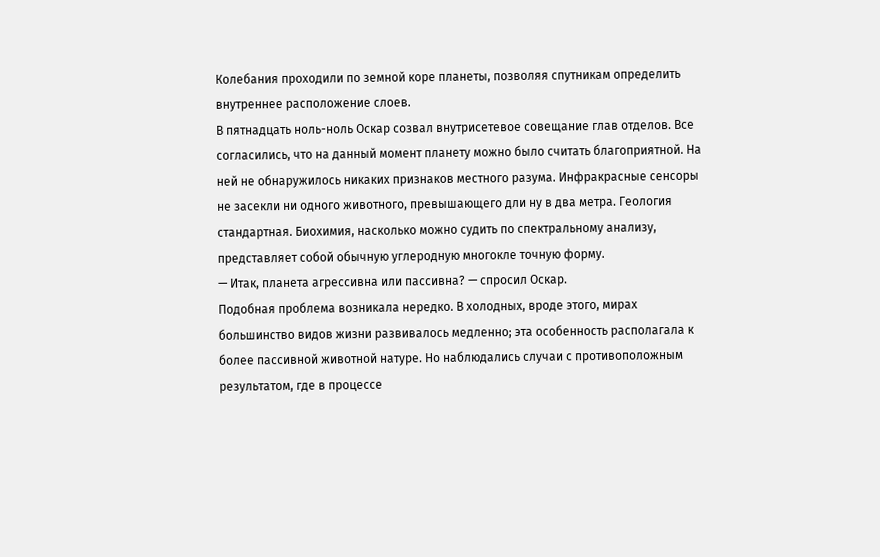Колебания проходили по земной коре планеты, позволяя спутникам определить внутреннее расположение слоев.
В пятнадцать ноль-ноль Оскар созвал внутрисетевое совещание глав отделов. Все согласились, что на данный момент планету можно было считать благоприятной. На ней не обнаружилось никаких признаков местного разума. Инфракрасные сенсоры не засекли ни одного животного, превышающего дли ну в два метра. Геология стандартная. Биохимия, насколько можно судить по спектральному анализу, представляет собой обычную углеродную многокле точную форму.
— Итак, планета агрессивна или пассивна? — спросил Оскар.
Подобная проблема возникала нередко. В холодных, вроде этого, мирах большинство видов жизни развивалось медленно; эта особенность располагала к более пассивной животной натуре. Но наблюдались случаи с противоположным результатом, где в процессе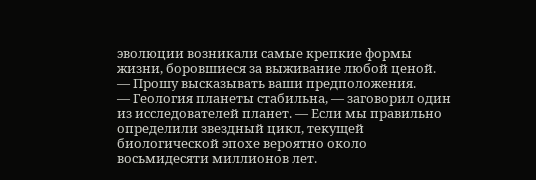эволюции возникали самые крепкие формы жизни, боровшиеся за выживание любой ценой.
— Прошу высказывать ваши предположения.
— Геология планеты стабильна, — заговорил один из исследователей планет. — Если мы правильно определили звездный цикл, текущей биологической эпохе вероятно около восьмидесяти миллионов лет.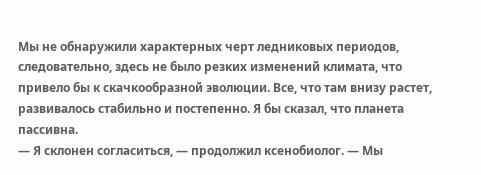Мы не обнаружили характерных черт ледниковых периодов, следовательно, здесь не было резких изменений климата, что привело бы к скачкообразной эволюции. Все, что там внизу растет, развивалось стабильно и постепенно. Я бы сказал, что планета пассивна.
— Я склонен согласиться, — продолжил ксенобиолог. — Мы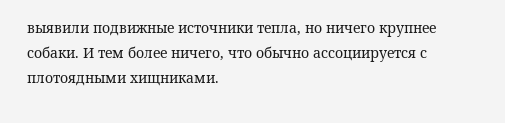выявили подвижные источники тепла, но ничего крупнее собаки. И тем более ничего, что обычно ассоциируется с плотоядными хищниками.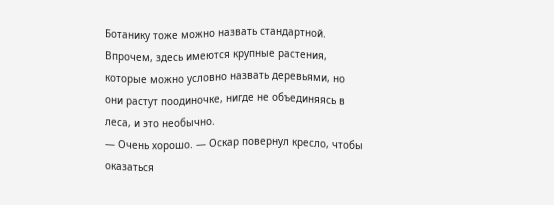Ботанику тоже можно назвать стандартной. Впрочем, здесь имеются крупные растения, которые можно условно назвать деревьями, но они растут поодиночке, нигде не объединяясь в леса, и это необычно.
— Очень хорошо. — Оскар повернул кресло, чтобы оказаться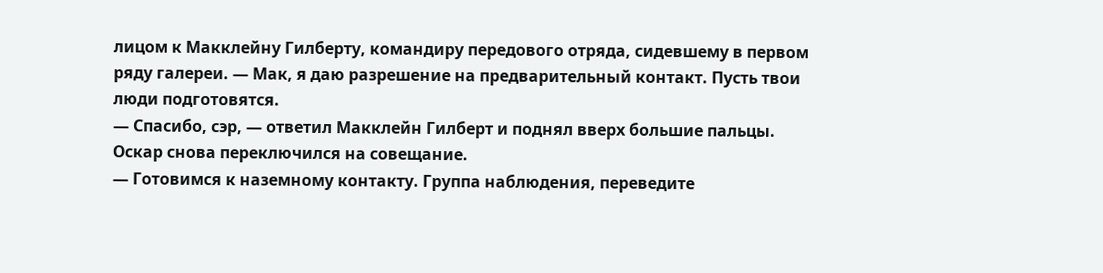лицом к Макклейну Гилберту, командиру передового отряда, сидевшему в первом ряду галереи. — Мак, я даю разрешение на предварительный контакт. Пусть твои люди подготовятся.
— Спасибо, сэр, — ответил Макклейн Гилберт и поднял вверх большие пальцы.
Оскар снова переключился на совещание.
— Готовимся к наземному контакту. Группа наблюдения, переведите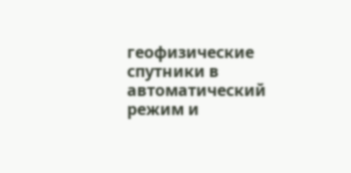геофизические спутники в автоматический режим и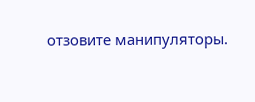отзовите манипуляторы.